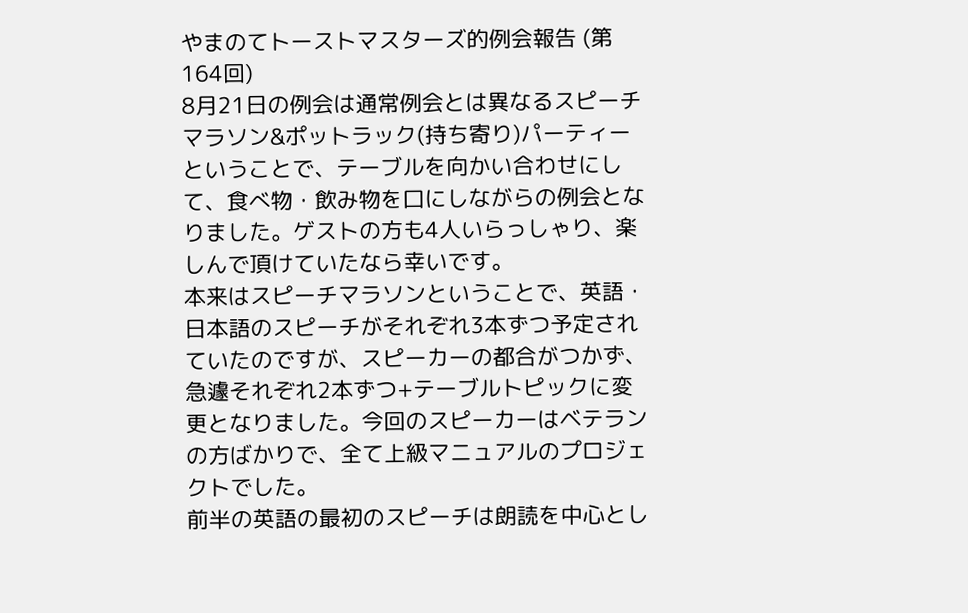やまのてトーストマスターズ的例会報告 (第164回)
8月21日の例会は通常例会とは異なるスピーチマラソン&ポットラック(持ち寄り)パーティーということで、テーブルを向かい合わせにして、食べ物・飲み物を口にしながらの例会となりました。ゲストの方も4人いらっしゃり、楽しんで頂けていたなら幸いです。
本来はスピーチマラソンということで、英語・日本語のスピーチがそれぞれ3本ずつ予定されていたのですが、スピーカーの都合がつかず、急遽それぞれ2本ずつ+テーブルトピックに変更となりました。今回のスピーカーはベテランの方ばかりで、全て上級マニュアルのプロジェクトでした。
前半の英語の最初のスピーチは朗読を中心とし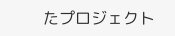たプロジェクト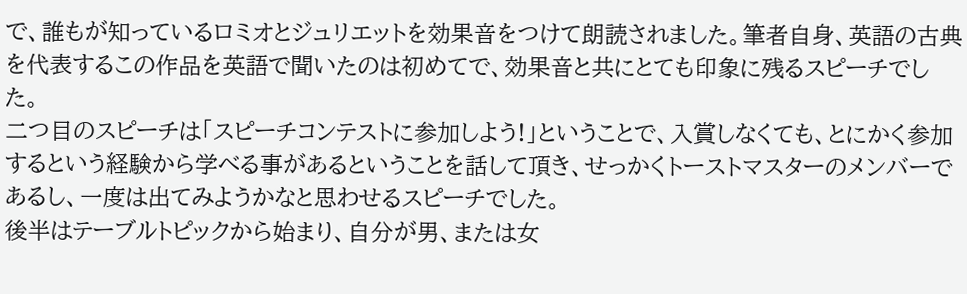で、誰もが知っているロミオとジュリエットを効果音をつけて朗読されました。筆者自身、英語の古典を代表するこの作品を英語で聞いたのは初めてで、効果音と共にとても印象に残るスピーチでした。
二つ目のスピーチは「スピーチコンテストに参加しよう!」ということで、入賞しなくても、とにかく参加するという経験から学べる事があるということを話して頂き、せっかくトーストマスターのメンバーであるし、一度は出てみようかなと思わせるスピーチでした。
後半はテーブルトピックから始まり、自分が男、または女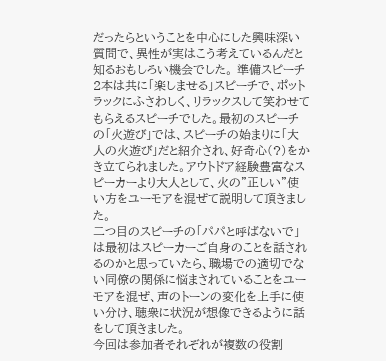だったらということを中心にした興味深い質問で、異性が実はこう考えているんだと知るおもしろい機会でした。 準備スピーチ2本は共に「楽しませる」スピーチで、ポットラックにふさわしく、リラックスして笑わせてもらえるスピーチでした。最初のスピーチの「火遊び」では、スピーチの始まりに「大人の火遊び」だと紹介され、好奇心(?)をかき立てられました。アウトドア経験豊富なスピーカーより大人として、火の”正しい”使い方をユーモアを混ぜて説明して頂きました。
二つ目のスピーチの「パパと呼ばないで」は最初はスピーカーご自身のことを話されるのかと思っていたら、職場での適切でない同僚の関係に悩まされていることをユーモアを混ぜ、声のトーンの変化を上手に使い分け、聴衆に状況が想像できるように話をして頂きました。
今回は参加者それぞれが複数の役割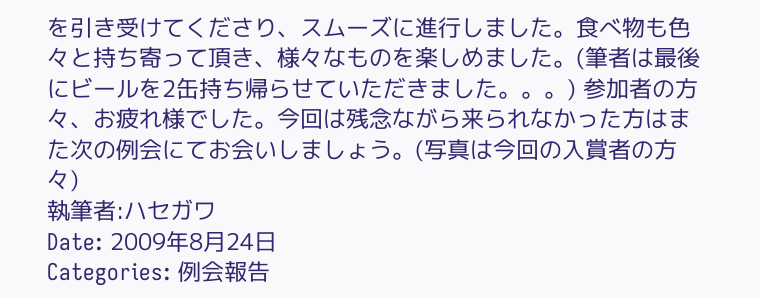を引き受けてくださり、スムーズに進行しました。食べ物も色々と持ち寄って頂き、様々なものを楽しめました。(筆者は最後にビールを2缶持ち帰らせていただきました。。。) 参加者の方々、お疲れ様でした。今回は残念ながら来られなかった方はまた次の例会にてお会いしましょう。(写真は今回の入賞者の方々)
執筆者:ハセガワ
Date: 2009年8月24日
Categories: 例会報告